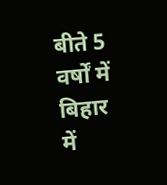बीते 5 वर्षों में बिहार में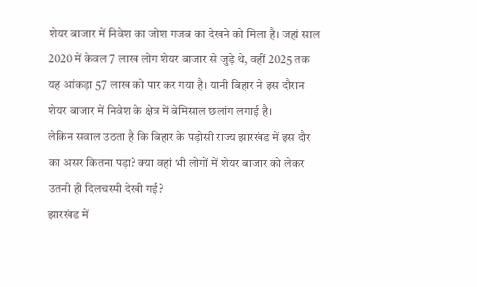शेयर बाजार में निवेश का जोश गजब का देखने को मिला है। जहां साल 2020 में केवल 7 लाख लोग शेयर बाजार से जुड़े थे, वहीं 2025 तक यह आंकड़ा 57 लाख को पार कर गया है। यानी बिहार ने इस दौरान शेयर बाजार में निवेश के क्षेत्र में बेमिसाल छलांग लगाई है।
लेकिन सवाल उठता है कि बिहार के पड़ोसी राज्य झारखंड में इस दौर का असर कितना पड़ा? क्या वहां भी लोगों में शेयर बाजार को लेकर उतनी ही दिलचस्पी देखी गई?
झारखंड में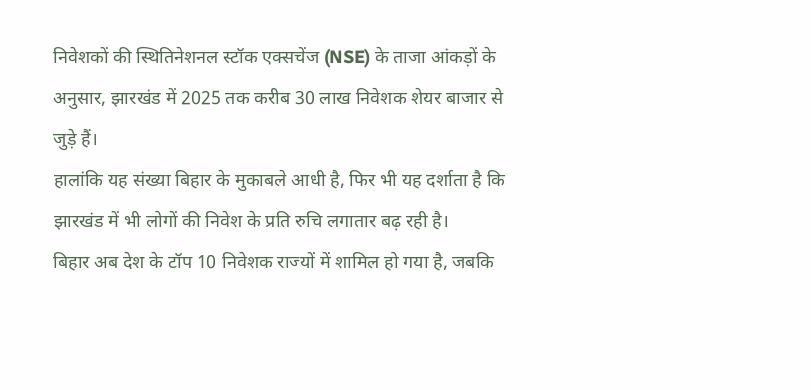निवेशकों की स्थितिनेशनल स्टॉक एक्सचेंज (NSE) के ताजा आंकड़ों के अनुसार, झारखंड में 2025 तक करीब 30 लाख निवेशक शेयर बाजार से जुड़े हैं।
हालांकि यह संख्या बिहार के मुकाबले आधी है, फिर भी यह दर्शाता है कि झारखंड में भी लोगों की निवेश के प्रति रुचि लगातार बढ़ रही है।
बिहार अब देश के टॉप 10 निवेशक राज्यों में शामिल हो गया है, जबकि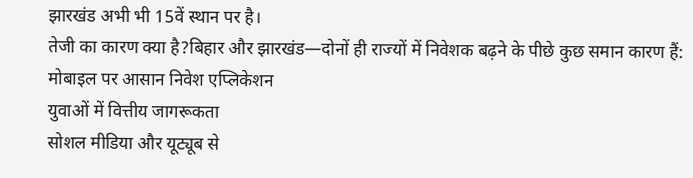झारखंड अभी भी 15वें स्थान पर है।
तेजी का कारण क्या है?बिहार और झारखंड—दोनों ही राज्यों में निवेशक बढ़ने के पीछे कुछ समान कारण हैं:
मोबाइल पर आसान निवेश एप्लिकेशन
युवाओं में वित्तीय जागरूकता
सोशल मीडिया और यूट्यूब से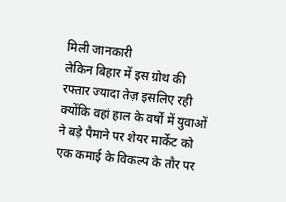मिली जानकारी
लेकिन बिहार में इस ग्रोथ की रफ्तार ज्यादा तेज़ इसलिए रही क्योंकि वहां हाल के वर्षों में युवाओं ने बड़े पैमाने पर शेयर मार्केट को एक कमाई के विकल्प के तौर पर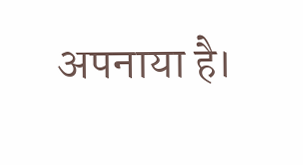अपनाया है।